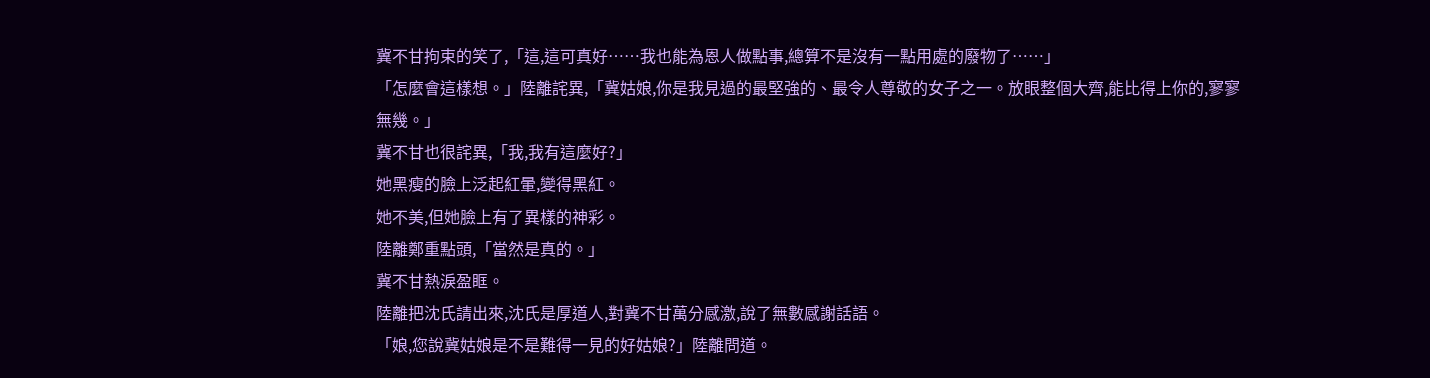冀不甘拘束的笑了,「這,這可真好……我也能為恩人做點事,總算不是沒有一點用處的廢物了……」
「怎麼會這樣想。」陸離詫異,「冀姑娘,你是我見過的最堅強的、最令人尊敬的女子之一。放眼整個大齊,能比得上你的,寥寥無幾。」
冀不甘也很詫異,「我,我有這麼好?」
她黑瘦的臉上泛起紅暈,變得黑紅。
她不美,但她臉上有了異樣的神彩。
陸離鄭重點頭,「當然是真的。」
冀不甘熱淚盈眶。
陸離把沈氏請出來,沈氏是厚道人,對冀不甘萬分感激,說了無數感謝話語。
「娘,您說冀姑娘是不是難得一見的好姑娘?」陸離問道。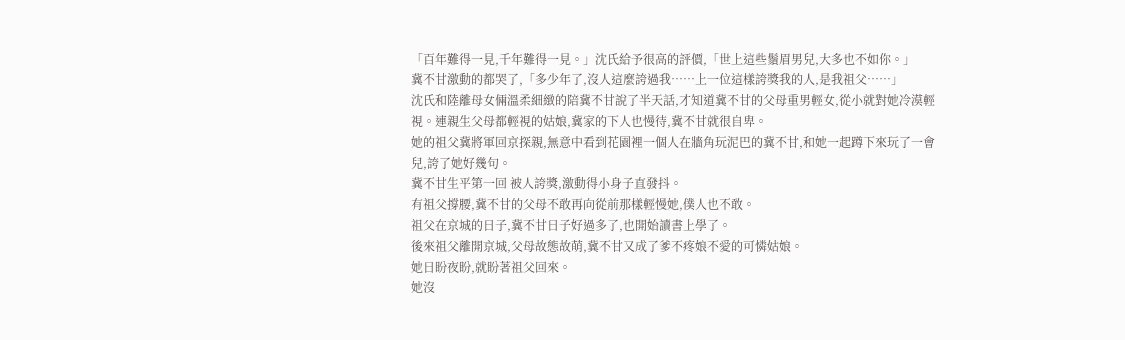「百年難得一見,千年難得一見。」沈氏給予很高的評價,「世上這些鬚眉男兒,大多也不如你。」
冀不甘激動的都哭了,「多少年了,沒人這麼誇過我……上一位這樣誇獎我的人,是我祖父……」
沈氏和陸離母女倆溫柔細緻的陪冀不甘說了半天話,才知道冀不甘的父母重男輕女,從小就對她冷漠輕視。連親生父母都輕視的姑娘,冀家的下人也慢待,冀不甘就很自卑。
她的祖父冀將軍回京探親,無意中看到花園裡一個人在牆角玩泥巴的冀不甘,和她一起蹲下來玩了一會兒,誇了她好幾句。
冀不甘生平第一回 被人誇獎,激動得小身子直發抖。
有祖父撐腰,冀不甘的父母不敢再向從前那樣輕慢她,僕人也不敢。
祖父在京城的日子,冀不甘日子好過多了,也開始讀書上學了。
後來祖父離開京城,父母故態故萌,冀不甘又成了爹不疼娘不愛的可憐姑娘。
她日盼夜盼,就盼著祖父回來。
她沒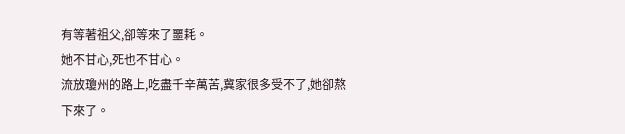有等著祖父,卻等來了噩耗。
她不甘心,死也不甘心。
流放瓊州的路上,吃盡千辛萬苦,冀家很多受不了,她卻熬下來了。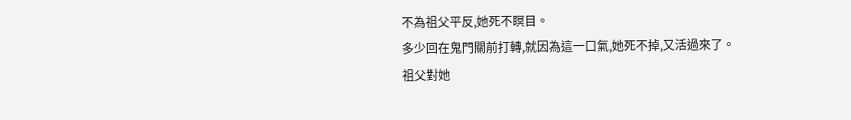不為祖父平反,她死不瞑目。
多少回在鬼門關前打轉,就因為這一口氣,她死不掉,又活過來了。
祖父對她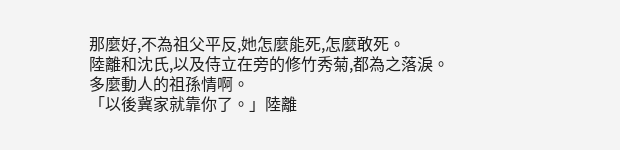那麼好,不為祖父平反,她怎麼能死,怎麼敢死。
陸離和沈氏,以及侍立在旁的修竹秀菊,都為之落淚。
多麼動人的祖孫情啊。
「以後冀家就靠你了。」陸離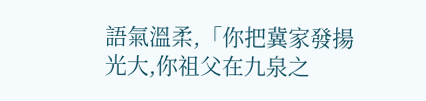語氣溫柔,「你把冀家發揚光大,你祖父在九泉之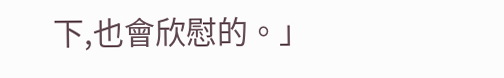下,也會欣慰的。」